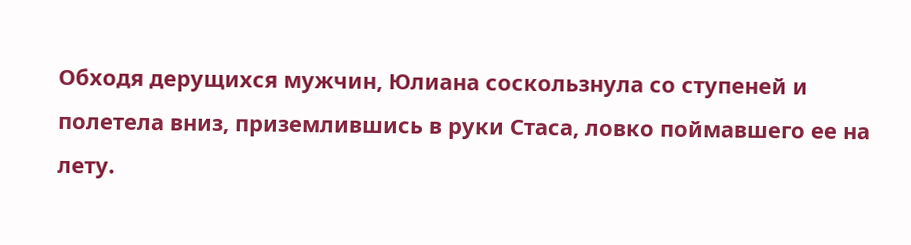Обходя дерущихся мужчин, Юлиана соскользнула со ступеней и полетела вниз, приземлившись в руки Стаса, ловко поймавшего ее на лету.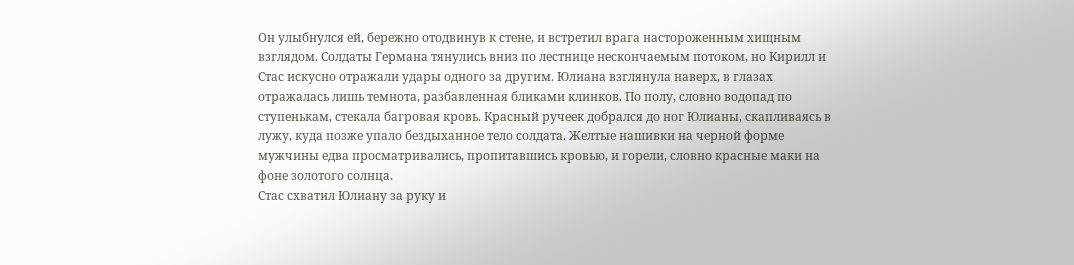Он улыбнулся ей, бережно отодвинув к стене, и встретил врага настороженным хищным взглядом. Солдаты Германа тянулись вниз по лестнице нескончаемым потоком, но Кирилл и Стас искусно отражали удары одного за другим. Юлиана взглянула наверх, в глазах отражалась лишь темнота, разбавленная бликами клинков. По полу, словно водопад по ступенькам, стекала багровая кровь. Красный ручеек добрался до ног Юлианы, скапливаясь в лужу, куда позже упало бездыханное тело солдата. Желтые нашивки на черной форме мужчины едва просматривались, пропитавшись кровью, и горели, словно красные маки на фоне золотого солнца.
Стас схватил Юлиану за руку и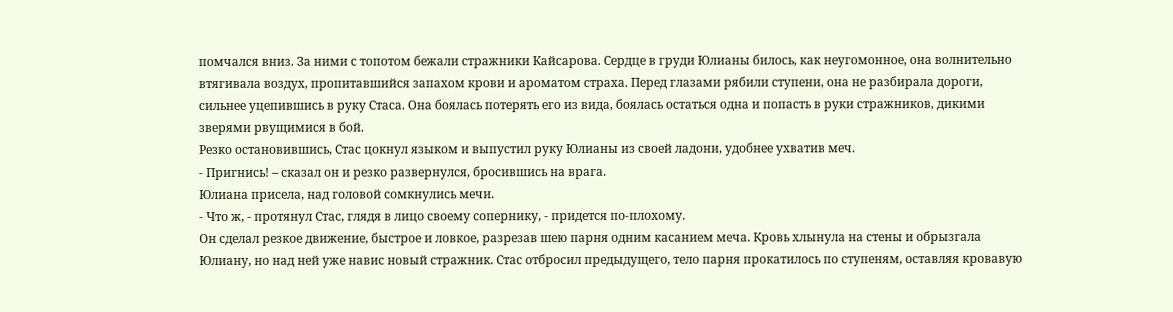помчался вниз. За ними с топотом бежали стражники Кайсарова. Сердце в груди Юлианы билось, как неугомонное, она волнительно втягивала воздух, пропитавшийся запахом крови и ароматом страха. Перед глазами рябили ступени, она не разбирала дороги, сильнее уцепившись в руку Стаса. Она боялась потерять его из вида, боялась остаться одна и попасть в руки стражников, дикими зверями рвущимися в бой.
Резко остановившись, Стас цокнул языком и выпустил руку Юлианы из своей ладони, удобнее ухватив меч.
- Пригнись! – сказал он и резко развернулся, бросившись на врага.
Юлиана присела, над головой сомкнулись мечи.
- Что ж, - протянул Стас, глядя в лицо своему сопернику, - придется по-плохому.
Он сделал резкое движение, быстрое и ловкое, разрезав шею парня одним касанием меча. Кровь хлынула на стены и обрызгала Юлиану, но над ней уже навис новый стражник. Стас отбросил предыдущего, тело парня прокатилось по ступеням, оставляя кровавую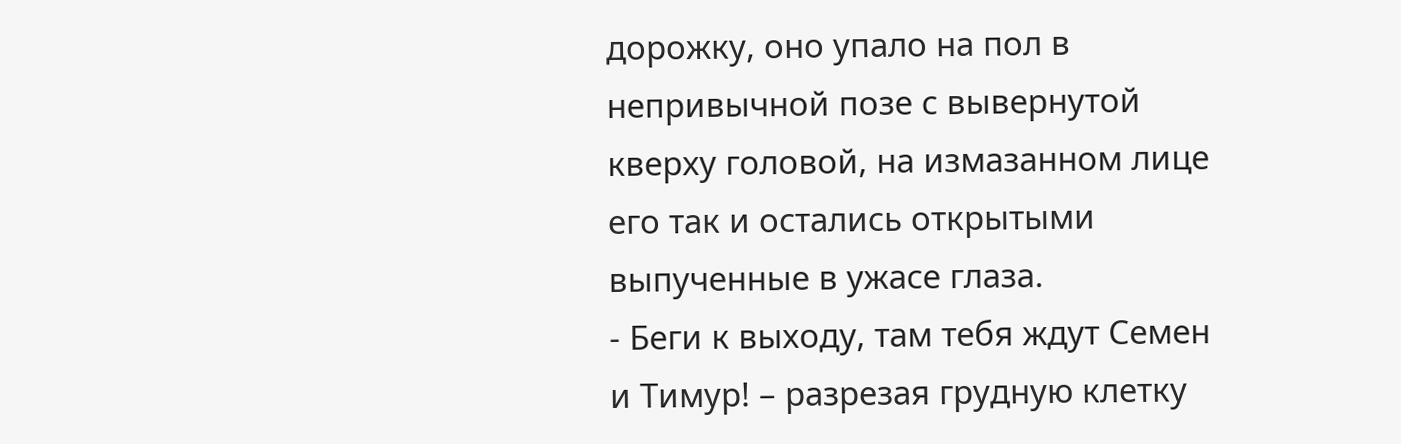дорожку, оно упало на пол в непривычной позе с вывернутой кверху головой, на измазанном лице его так и остались открытыми выпученные в ужасе глаза.
- Беги к выходу, там тебя ждут Семен и Тимур! – разрезая грудную клетку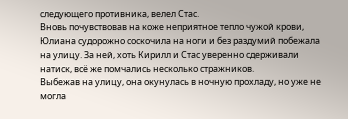следующего противника, велел Стас.
Вновь почувствовав на коже неприятное тепло чужой крови, Юлиана судорожно соскочила на ноги и без раздумий побежала на улицу. За ней, хоть Кирилл и Стас уверенно сдерживали натиск, всё же помчались несколько стражников.
Выбежав на улицу, она окунулась в ночную прохладу, но уже не могла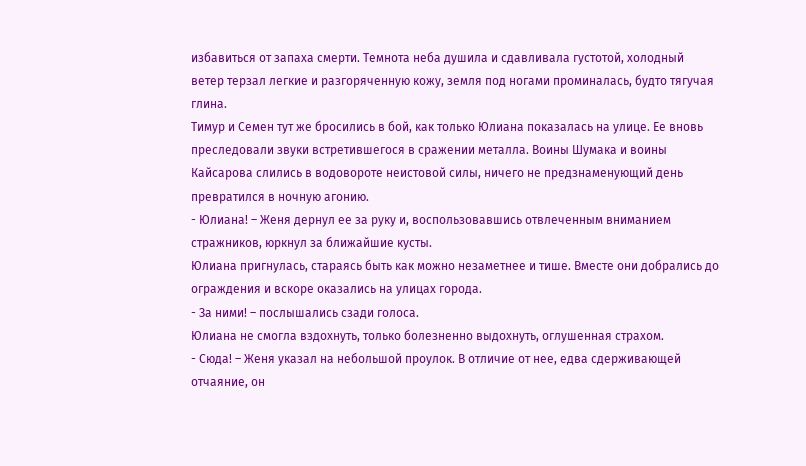избавиться от запаха смерти. Темнота неба душила и сдавливала густотой, холодный ветер терзал легкие и разгоряченную кожу, земля под ногами проминалась, будто тягучая глина.
Тимур и Семен тут же бросились в бой, как только Юлиана показалась на улице. Ее вновь преследовали звуки встретившегося в сражении металла. Воины Шумака и воины Кайсарова слились в водовороте неистовой силы, ничего не предзнаменующий день превратился в ночную агонию.
- Юлиана! – Женя дернул ее за руку и, воспользовавшись отвлеченным вниманием стражников, юркнул за ближайшие кусты.
Юлиана пригнулась, стараясь быть как можно незаметнее и тише. Вместе они добрались до ограждения и вскоре оказались на улицах города.
- За ними! – послышались сзади голоса.
Юлиана не смогла вздохнуть, только болезненно выдохнуть, оглушенная страхом.
- Сюда! – Женя указал на небольшой проулок. В отличие от нее, едва сдерживающей отчаяние, он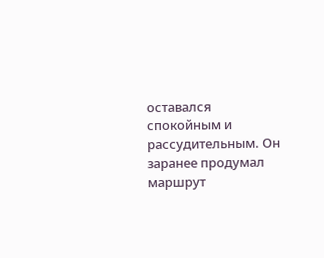оставался спокойным и рассудительным. Он заранее продумал маршрут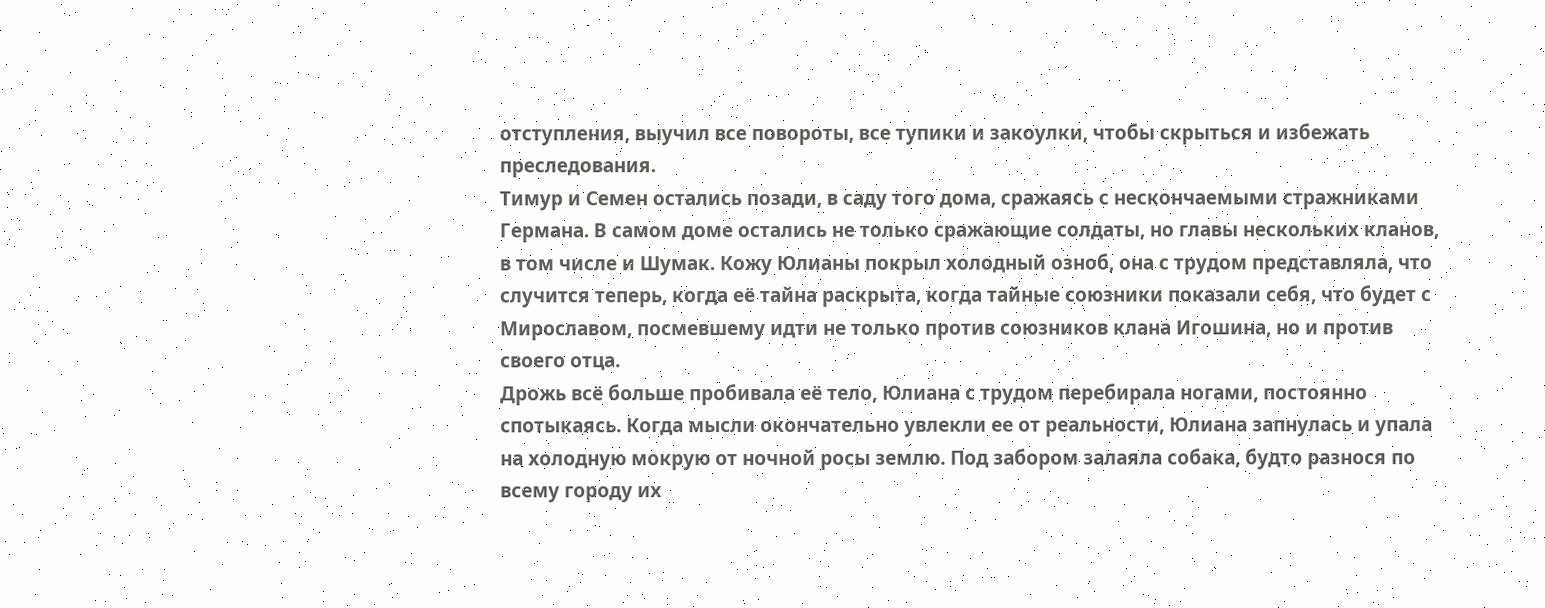отступления, выучил все повороты, все тупики и закоулки, чтобы скрыться и избежать преследования.
Тимур и Семен остались позади, в саду того дома, сражаясь с нескончаемыми стражниками Германа. В самом доме остались не только сражающие солдаты, но главы нескольких кланов, в том числе и Шумак. Кожу Юлианы покрыл холодный озноб, она с трудом представляла, что случится теперь, когда её тайна раскрыта, когда тайные союзники показали себя, что будет с Мирославом, посмевшему идти не только против союзников клана Игошина, но и против своего отца.
Дрожь всё больше пробивала её тело, Юлиана с трудом перебирала ногами, постоянно спотыкаясь. Когда мысли окончательно увлекли ее от реальности, Юлиана запнулась и упала на холодную мокрую от ночной росы землю. Под забором залаяла собака, будто разнося по всему городу их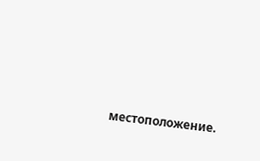местоположение.